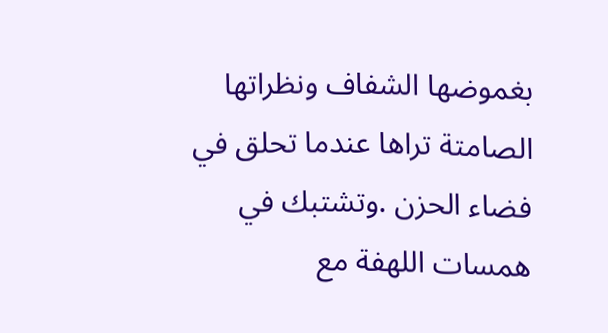بغموضها الشفاف ونظراتها الصامتة تراها عندما تحلق في فضاء الحزن .وتشتبك في همسات اللهفة مع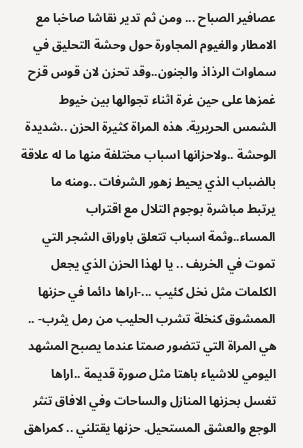عصافير الصباح ... ومن ثم تدير نقاشا صاخبا مع الامطار والغيوم المجاورة حول وحشة التحليق في سماوات الرذاذ والجنون..وقد تحزن لان قوس قزح غمزها على حين غرة اثناء تجوالها بين خيوط الشمس الحريرية. هذه المراة كثيرة الحزن ..شديدة الوحشة ..ولاحزانها اسباب مختلفة منها ما له علاقة بالضباب الذي يحيط زهور الشرفات ..ومنه ما يرتبط مباشرة بوجوم التلال مع اقتراب المساء..وثمة اسباب تتعلق باوراق الشجر التي تموت في الخريف .. يا لهذا الحزن الذي يجعل الكلمات مثل نخل كئيب ...-اراها دائما في حزنها الممشوق كنخلة تشرب الحليب من رمل يثرب- .. هي المراة التي تتضور صمتا عندما يصبح المشهد اليومي للاشياء باهتا مثل صورة قديمة ..اراها تغسل بحزنها المنازل والساحات وفي الافاق تنثر الوجع والعشق المستحيل. حزنها يقتلني .. كمراهق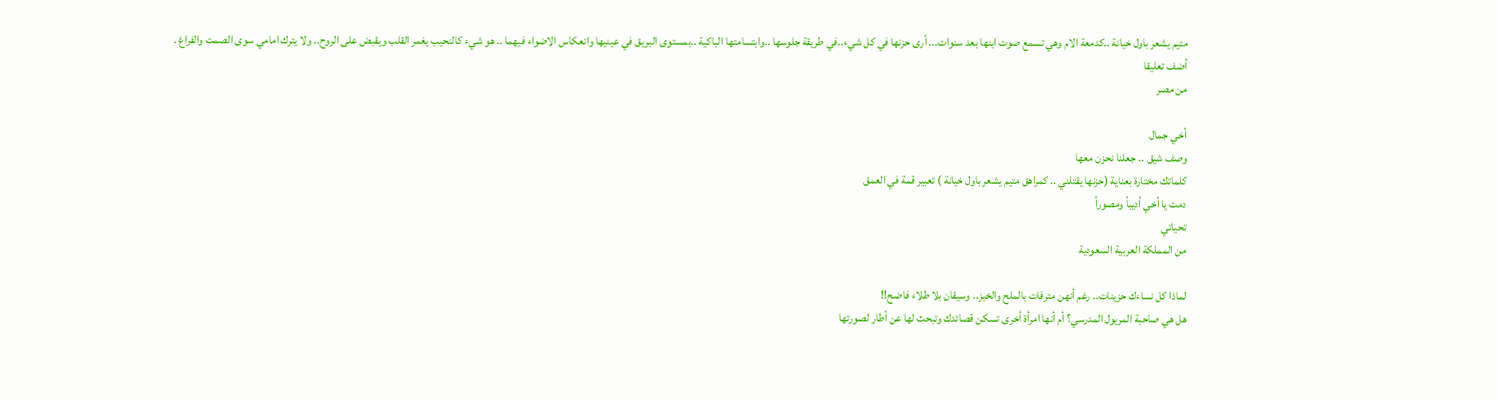متيم يشعر باول خيانة ..كدمعة الام وهي تسمع صوت ابنها بعد سنوات... أرى حزنها في كل شيء..في طريقة جلوسها ..وابتسامتها الباكية ..بمستوى البريق في عينيها وانعكاس الاضواء فيهما .. هو شيء كالنحيب يغمر القلب ويقبض على الروح.. ولا يترك امامي سوى الصمت والفراغ .
أضف تعليقا
من مصر

أخي جمال
وصف شيق .. جعلنا نحزن معها
كلماتك مختارة بعناية (حزنها يقتلني .. كمراهق متيم يشعر باول خيانة ) تعبير قمة في العمق
دمت يا أخي أديباً ومصوراً
تحياتي
من المملكة العربية السعودية

لماذا كل نساءك حزينات.. رغم أنهن مترفات بالملح والخبز.. وسيقان بلا طلاء فاضح!!
هل هي صاحبة المريول المدرسي؟ أم أنها امرأة أخرى تسكن قصائدك وتبحث لها عن أطار لصورتها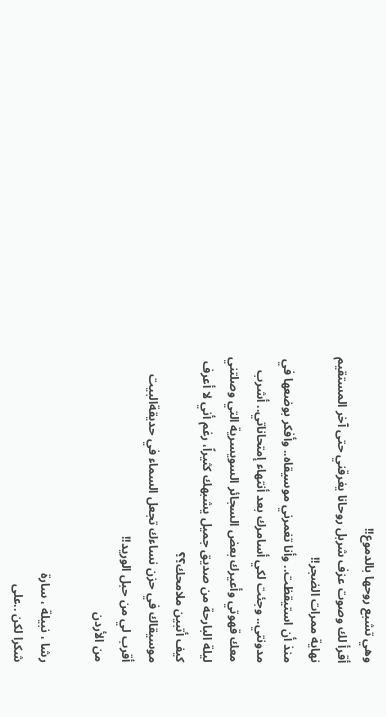وهي تشبع روحها بالدموع!!
أقرأ لك وصوت عزف شربل روحانا يغرقني حتى آخر المستقيم نهاية ممرات الضجر!!
منذ أن استيقظت.. وأنا تغمرني موسيقاه.. وأفكر بوضعها في مدونتي.. وجئت لكي أسامرك بعد أنتهاء إمتحاناتي.. أشرب معك قهوتي وأعيرك بعض السجائر السويسرية التي وصلتني ليلة البارحة من صديق جميل يشبهك كثيراً، رغم أني لا أعرف كيف أتبين ملامحك؟؟
موسيقاك في حزن نساءك تجعل السماء في حديقةالبيت أقرب لي من حبل الوريد!!
من الأردن

رشا ، نبيلة ، سارة
شكرا لكن ..على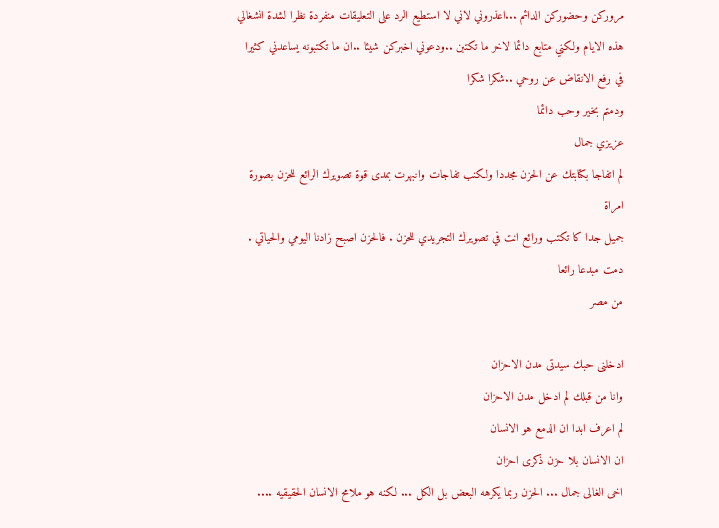مروركن وحضوركن الدائم ...اعذروني لاني لا استطيع الرد على التعليقات منفردة نظرا لشدة انشغالي هذه الايام ولكني متابع دائما لاخر ما تكتبن ..ودعوني اخبركن شيئا ..ان ما تكتبونه يساعدني كثيرا في رفع الانقاض عن روحي ..شكرا شكرا
ودمتم بخير وحب دائما
عزيزي جمال
لم اتفاجا بكتابتك عن الحزن مجددا ولكنب تفاجات وانبهرت بمدى قوة تصويرك الرائع للحزن بصورة امراة
جميل جدا كا تكتب ورائع انت في تصويرك التجريدي للحزن . فالحزن اصبح زادنا اليومي والحياتي .
دمت مبدعا رائعا
من مصر

ادخلنى حبك سيدتى مدن الاحزان
وانا من قبلك لم ادخل مدن الاحزان
لم اعرف ابدا ان الدمع هو الانسان
ان الانسان بلا حزن ذكرى احزان
اخى الغالى جمال ... الحزن ربما يكرهه البعض بل الكل ... لكنه هو ملامح الانسان الحقيقيه ....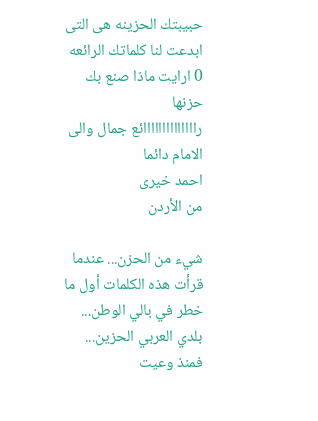حبيبتك الحزينه هى التى ابدعت لنا كلماتك الرائعه 0 ارايت ماذا صنع بك حزنها
راااااااااااااائع جمال والى الامام دائما
احمد خيرى
من الأردن

شيء من الحزن... عندما قرأت هذه الكلمات أول ما خطر في بالي الوطن... بلدي العربي الحزين... فمنذ وعيت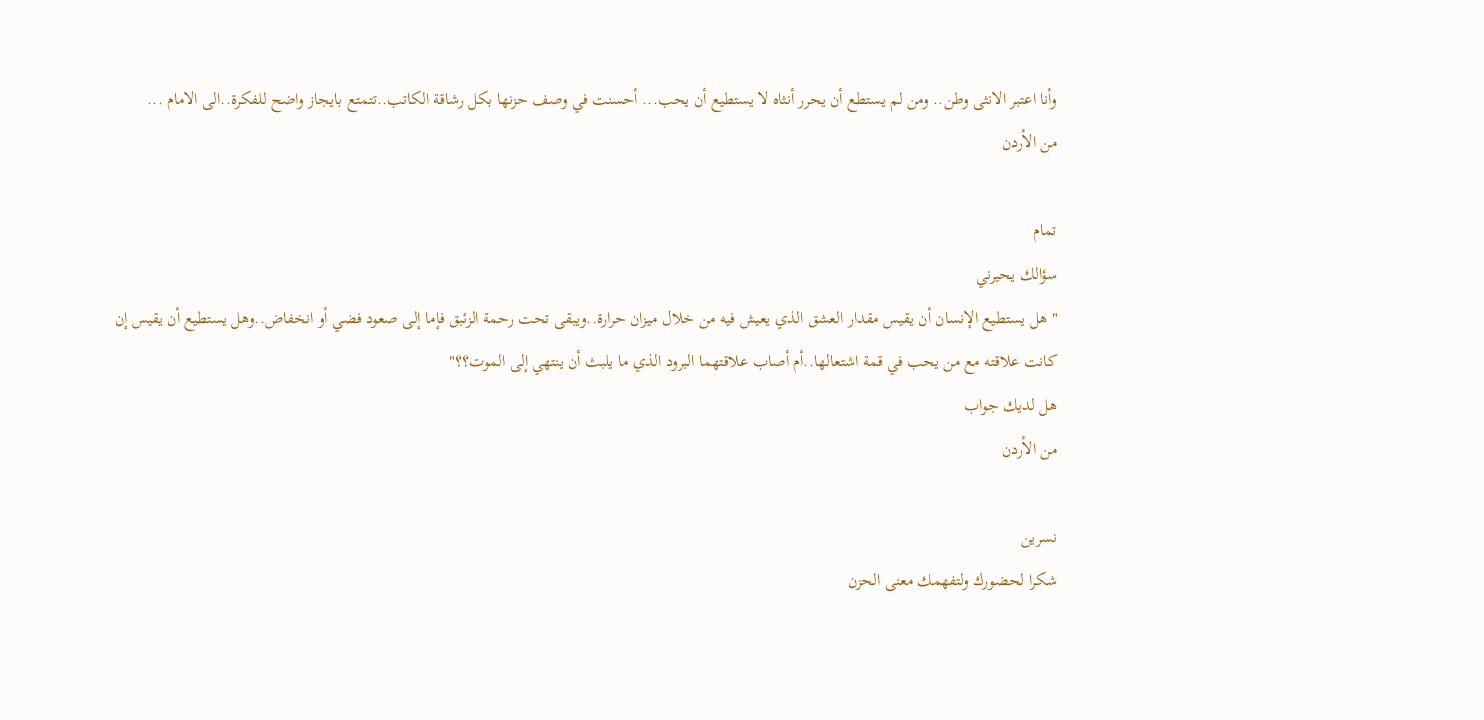وأنا اعتبر الانثى وطن.. ومن لم يستطع أن يحرر أنثاه لا يستطيع أن يحب... أحسنت في وصف حزنها بكل رشاقة الكاتب..تتمتع بايجاز واضح للفكرة..الى الامام ...
من الأردن

تمام
سؤالك يحيرني
"هل يستطيع الإنسان أن يقيس مقدار العشق الذي يعيش فيه من خلال ميزان حرارة..ويبقى تحت رحمة الزئبق فإما إلى صعود فضي أو انخفاض..وهل يستطيع أن يقيس إن كانت علاقته مع من يحب في قمة اشتعالها..أم أصاب علاقتهما البرود الذي ما يلبث أن ينتهي إلى الموت؟؟"
هل لديك جواب
من الأردن

نسرين
شكرا لحضورك ولتفهمك معنى الحزن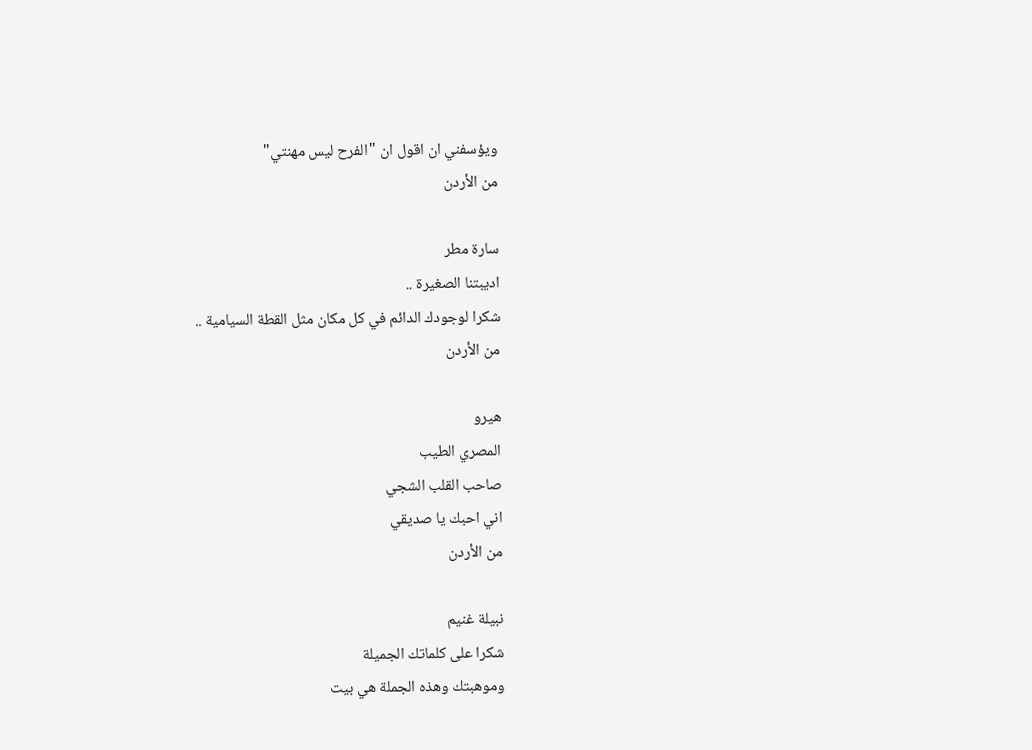ويؤسفني ان اقول ان "الفرح ليس مهنتي"
من الأردن

سارة مطر
اديبتنا الصغيرة ..
شكرا لوجودك الدائم في كل مكان مثل القطة السيامية ..
من الأردن

هيرو
المصري الطيب
صاحب القلب الشجي
اني احبك يا صديقي
من الأردن

نبيلة غنيم
شكرا على كلماتك الجميلة
وموهبتك وهذه الجملة هي بيت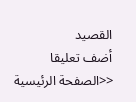القصيد
أضف تعليقا
<<الصفحة الرئيسية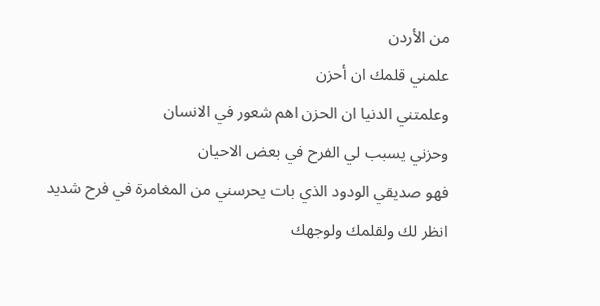من الأردن
علمني قلمك ان أحزن
وعلمتني الدنيا ان الحزن اهم شعور في الانسان
وحزني يسبب لي الفرح في بعض الاحيان
فهو صديقي الودود الذي بات يحرسني من المغامرة في فرح شديد
انظر لك ولقلمك ولوجهك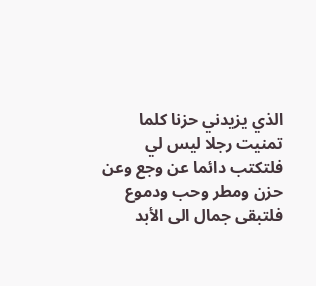الذي يزيدني حزنا كلما تمنيت رجلا ليس لي
فلتكتب دائما عن وجع وعن حزن ومطر وحب ودموع
فلتبقى جمال الى الأبد